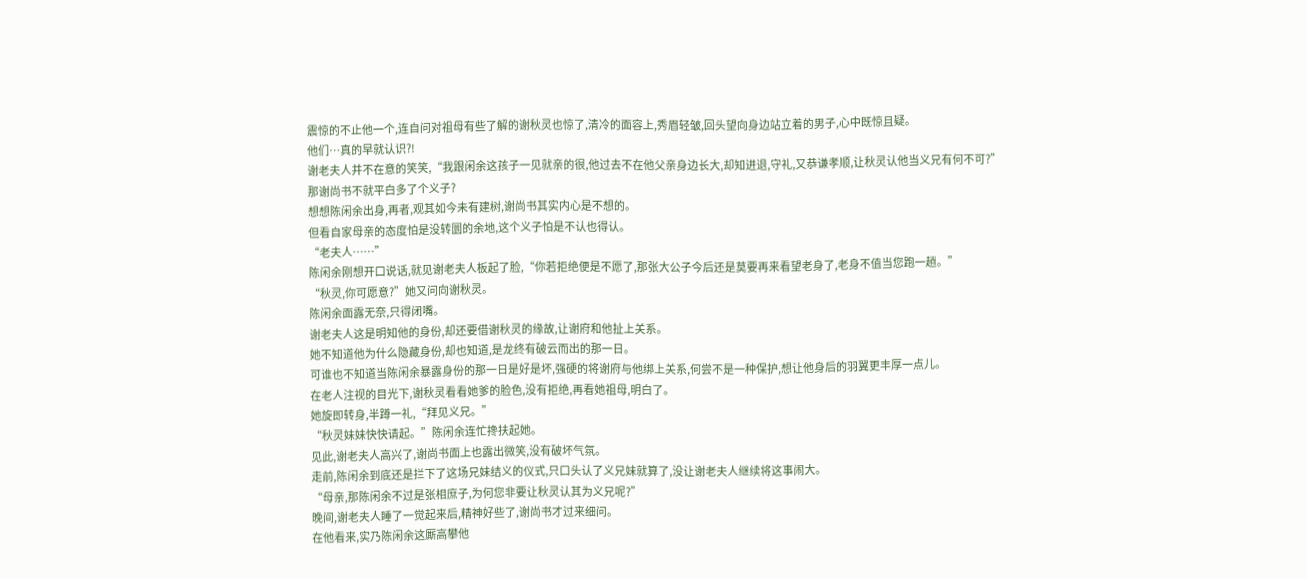震惊的不止他一个,连自问对祖母有些了解的谢秋灵也惊了,清冷的面容上,秀眉轻皱,回头望向身边站立着的男子,心中既惊且疑。
他们…真的早就认识?!
谢老夫人并不在意的笑笑,“我跟闲余这孩子一见就亲的很,他过去不在他父亲身边长大,却知进退,守礼,又恭谦孝顺,让秋灵认他当义兄有何不可?”
那谢尚书不就平白多了个义子?
想想陈闲余出身,再者,观其如今未有建树,谢尚书其实内心是不想的。
但看自家母亲的态度怕是没转圜的余地,这个义子怕是不认也得认。
“老夫人……”
陈闲余刚想开口说话,就见谢老夫人板起了脸,“你若拒绝便是不愿了,那张大公子今后还是莫要再来看望老身了,老身不值当您跑一趟。”
“秋灵,你可愿意?”她又问向谢秋灵。
陈闲余面露无奈,只得闭嘴。
谢老夫人这是明知他的身份,却还要借谢秋灵的缘故,让谢府和他扯上关系。
她不知道他为什么隐藏身份,却也知道,是龙终有破云而出的那一日。
可谁也不知道当陈闲余暴露身份的那一日是好是坏,强硬的将谢府与他绑上关系,何尝不是一种保护,想让他身后的羽翼更丰厚一点儿。
在老人注视的目光下,谢秋灵看看她爹的脸色,没有拒绝,再看她祖母,明白了。
她旋即转身,半蹲一礼,“拜见义兄。”
“秋灵妹妹快快请起。”陈闲余连忙搀扶起她。
见此,谢老夫人高兴了,谢尚书面上也露出微笑,没有破坏气氛。
走前,陈闲余到底还是拦下了这场兄妹结义的仪式,只口头认了义兄妹就算了,没让谢老夫人继续将这事闹大。
“母亲,那陈闲余不过是张相庶子,为何您非要让秋灵认其为义兄呢?”
晚间,谢老夫人睡了一觉起来后,精神好些了,谢尚书才过来细问。
在他看来,实乃陈闲余这厮高攀他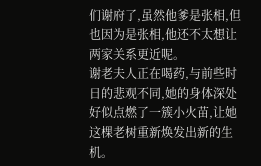们谢府了,虽然他爹是张相,但也因为是张相,他还不太想让两家关系更近呢。
谢老夫人正在喝药,与前些时日的悲观不同,她的身体深处好似点燃了一簇小火苗,让她这棵老树重新焕发出新的生机。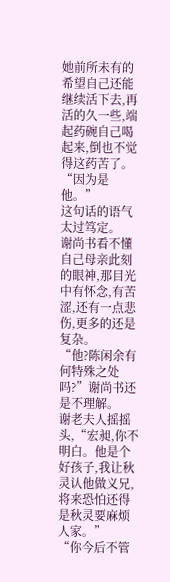她前所未有的希望自己还能继续活下去,再活的久一些,端起药碗自己喝起来,倒也不觉得这药苦了。
“因为是他。”
这句话的语气太过笃定。
谢尚书看不懂自己母亲此刻的眼神,那目光中有怀念,有苦涩,还有一点悲伤,更多的还是复杂。
“他?陈闲余有何特殊之处吗?”谢尚书还是不理解。
谢老夫人摇摇头,“宏昶,你不明白。他是个好孩子,我让秋灵认他做义兄,将来恐怕还得是秋灵要麻烦人家。”
“你今后不管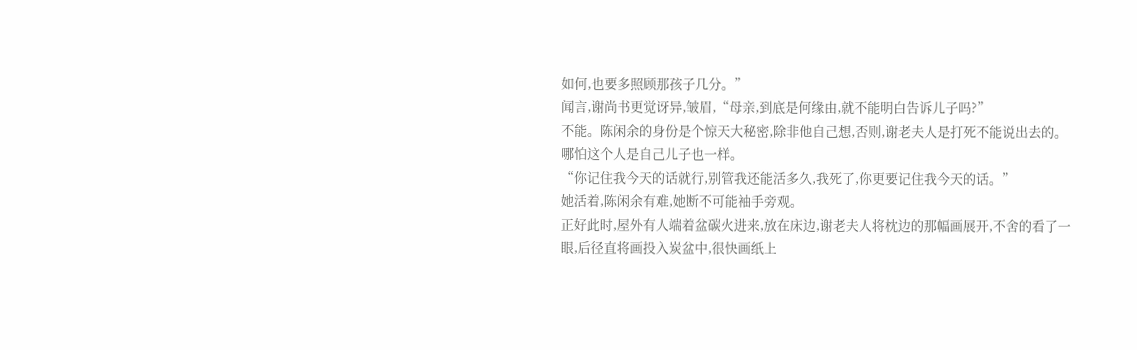如何,也要多照顾那孩子几分。”
闻言,谢尚书更觉讶异,皱眉,“母亲,到底是何缘由,就不能明白告诉儿子吗?”
不能。陈闲余的身份是个惊天大秘密,除非他自己想,否则,谢老夫人是打死不能说出去的。
哪怕这个人是自己儿子也一样。
“你记住我今天的话就行,别管我还能活多久,我死了,你更要记住我今天的话。”
她活着,陈闲余有难,她断不可能袖手旁观。
正好此时,屋外有人端着盆碳火进来,放在床边,谢老夫人将枕边的那幅画展开,不舍的看了一眼,后径直将画投入炭盆中,很快画纸上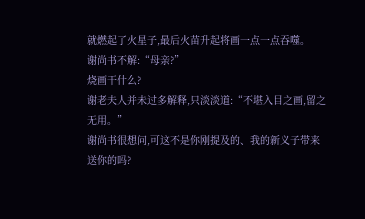就燃起了火星子,最后火苗升起将画一点一点吞噬。
谢尚书不解:“母亲?”
烧画干什么?
谢老夫人并未过多解释,只淡淡道:“不堪入目之画,留之无用。”
谢尚书很想问,可这不是你刚提及的、我的新义子带来送你的吗?